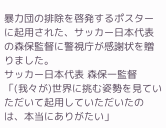暴力団の排除を啓発するポスターに起用された、サッカー日本代表の森保監督に警視庁が感謝状を贈りました。
サッカー日本代表 森保一監督
「(我々が)世界に挑む姿勢を見ていただいて起用していただいたのは、本当にありがたい」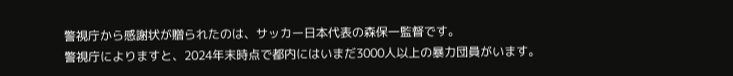警視庁から感謝状が贈られたのは、サッカー日本代表の森保一監督です。
警視庁によりますと、2024年末時点で都内にはいまだ3000人以上の暴力団員がいます。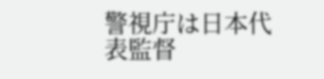警視庁は日本代表監督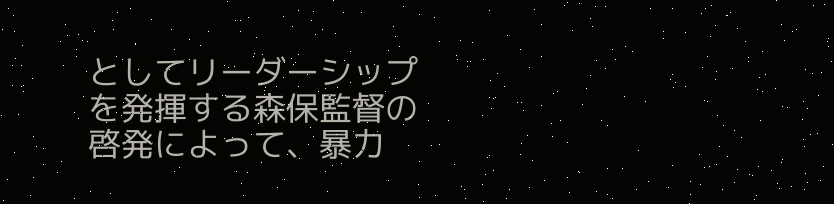としてリーダーシップを発揮する森保監督の啓発によって、暴力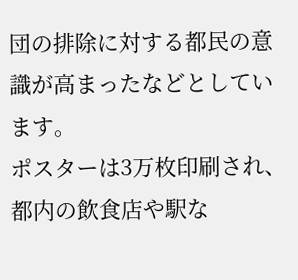団の排除に対する都民の意識が高まったなどとしています。
ポスターは3万枚印刷され、都内の飲食店や駅な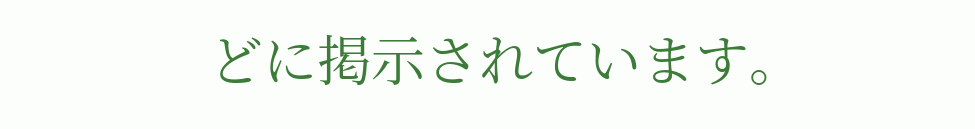どに掲示されています。